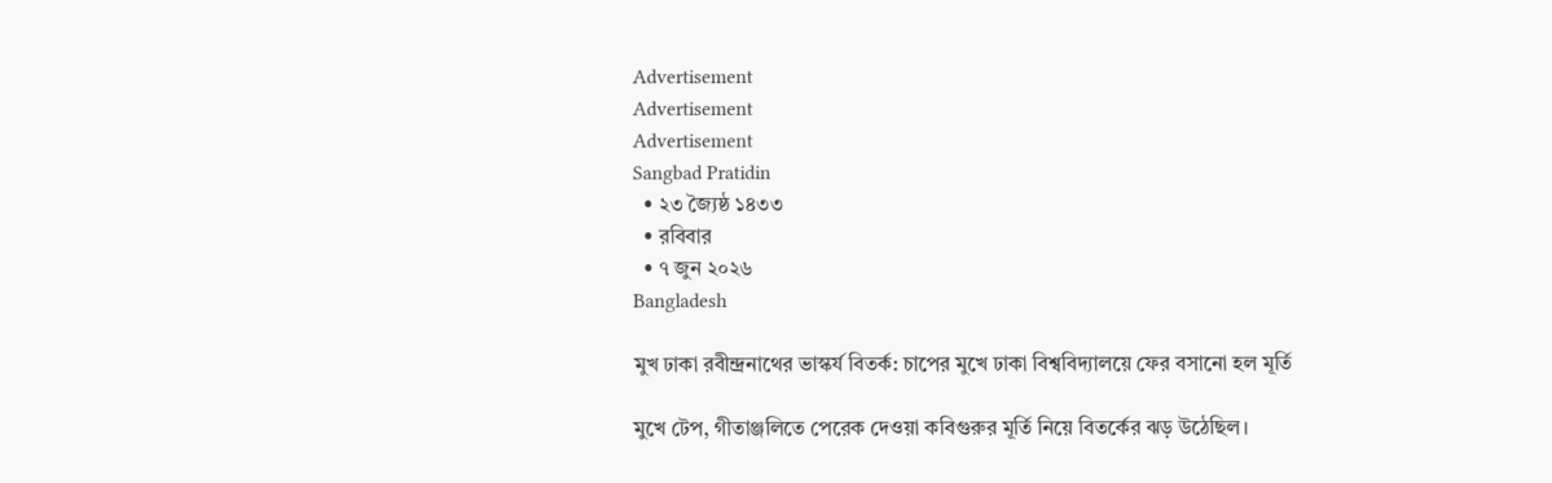Advertisement
Advertisement
Advertisement
Sangbad Pratidin
  • ২৩ জ্যৈষ্ঠ ১৪৩৩
  • রবিবার
  • ৭ জুন ২০২৬
Bangladesh

মুখ ঢাকা রবীন্দ্রনাথের ভাস্কর্য বিতর্ক: চাপের মুখে ঢাকা বিশ্ববিদ্যালয়ে ফের বসানো হল মূর্তি

মুখে টেপ, গীতাঞ্জলিতে পেরেক দেওয়া কবিগুরুর মূর্তি নিয়ে বিতর্কের ঝড় উঠেছিল।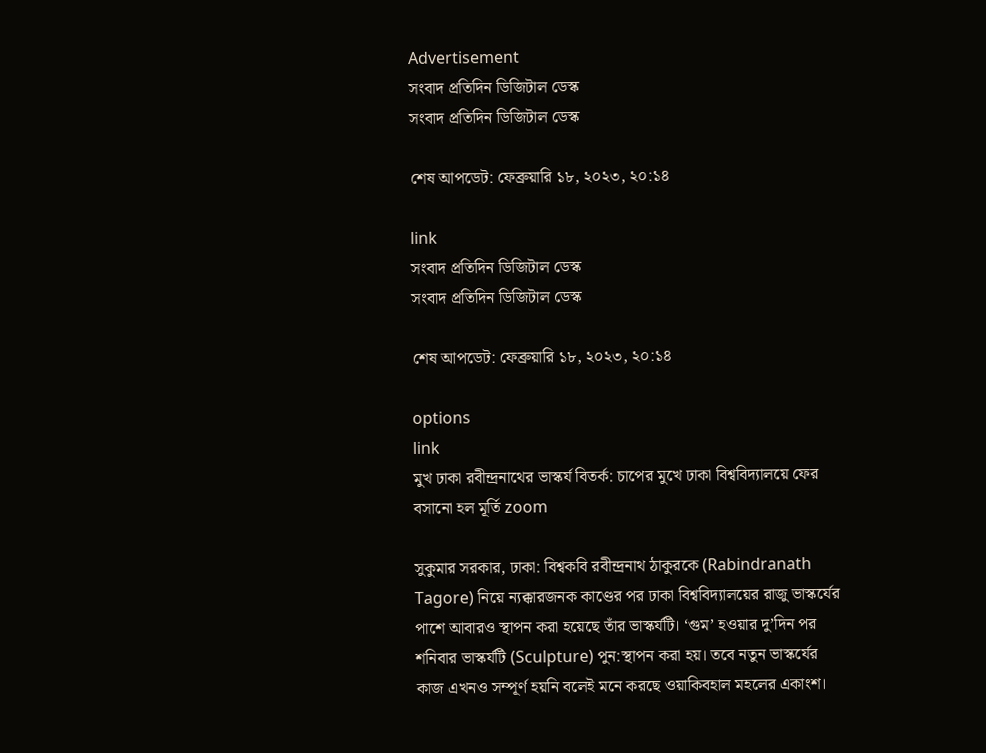Advertisement
সংবাদ প্রতিদিন ডিজিটাল ডেস্ক
সংবাদ প্রতিদিন ডিজিটাল ডেস্ক

শেষ আপডেট: ফেব্রুয়ারি ১৮, ২০২৩, ২০:১৪

link
সংবাদ প্রতিদিন ডিজিটাল ডেস্ক
সংবাদ প্রতিদিন ডিজিটাল ডেস্ক

শেষ আপডেট: ফেব্রুয়ারি ১৮, ২০২৩, ২০:১৪

options
link
মুখ ঢাকা রবীন্দ্রনাথের ভাস্কর্য বিতর্ক: চাপের মুখে ঢাকা বিশ্ববিদ্যালয়ে ফের বসানো হল মূর্তি zoom

সুকুমার সরকার, ঢাকা: বিশ্বকবি রবীন্দ্রনাথ ঠাকুরকে (Rabindranath Tagore) নিয়ে ন্যক্কারজনক কাণ্ডের পর ঢাকা বিশ্ববিদ্যালয়ের রাজু ভাস্কর্যের পাশে আবারও স্থাপন করা হয়েছে তাঁর ভাস্কর্যটি। ‘গুম’ হওয়ার দু’দিন পর শনিবার ভাস্কর্যটি (Sculpture) পুন:স্থাপন করা হয়। তবে নতুন ভাস্কর্যের কাজ এখনও সম্পূর্ণ হয়নি বলেই মনে করছে ওয়াকিবহাল মহলের একাংশ।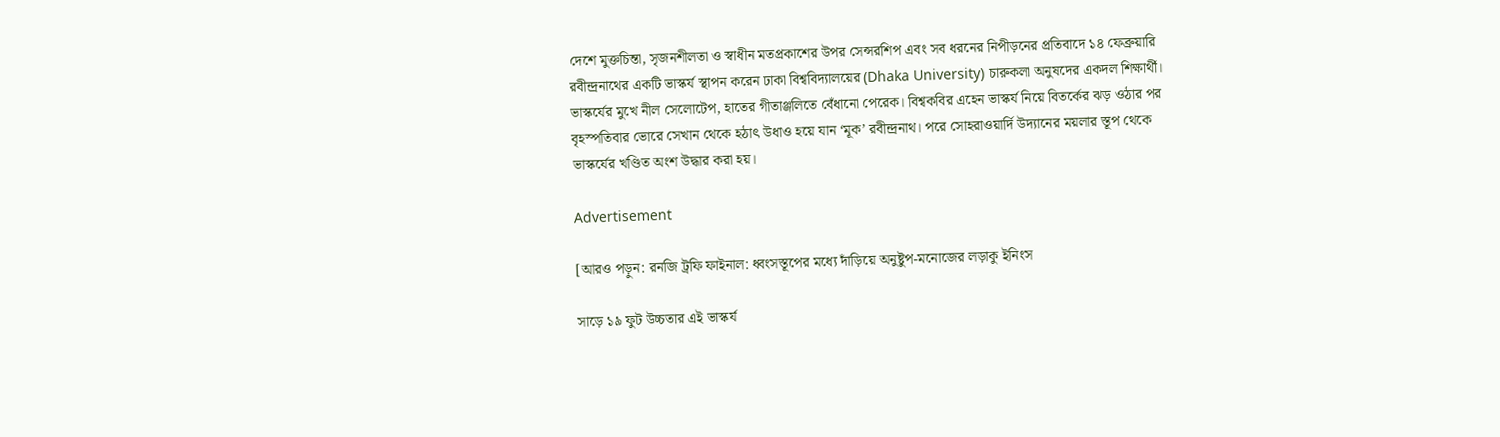দেশে মুক্তচিন্তা, সৃজনশীলতা ও স্বাধীন মতপ্রকাশের উপর সেন্সরশিপ এবং সব ধরনের নিপীড়নের প্রতিবাদে ১৪ ফেব্রুয়ারি রবীন্দ্রনাথের একটি ভাস্কর্য স্থাপন করেন ঢাকা বিশ্ববিদ্যালয়ের (Dhaka University) চারুকলা অনুষদের একদল শিক্ষার্থী। ভাস্কর্যের মুখে নীল সেলোটেপ, হাতের গীতাঞ্জলিতে বেঁধানো পেরেক। বিশ্বকবির এহেন ভাস্কর্য নিয়ে বিতর্কের ঝড় ওঠার পর বৃহস্পতিবার ভোরে সেখান থেকে হঠাৎ উধাও হয়ে যান ‘মূক’ রবীন্দ্রনাথ। পরে সোহরাওয়ার্দি উদ্যানের ময়লার স্তূপ থেকে ভাস্কর্যের খণ্ডিত অংশ উদ্ধার করা হয়।

Advertisement

[আরও পড়ুন: রনজি ট্রফি ফাইনাল: ধ্বংসস্তূপের মধ্যে দাঁড়িয়ে অনুষ্টুপ-মনোজের লড়াকু ইনিংস

সাড়ে ১৯ ফুট উচ্চতার এই ভাস্কর্য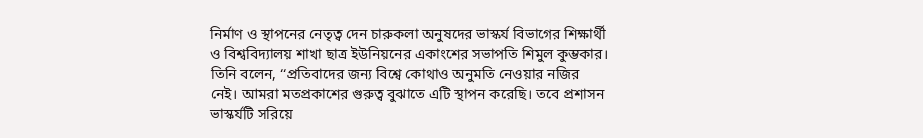নির্মাণ ও স্থাপনের নেতৃত্ব দেন চারুকলা অনুষদের ভাস্কর্য বিভাগের শিক্ষার্থী ও বিশ্ববিদ্যালয় শাখা ছাত্র ইউনিয়নের একাংশের সভাপতি শিমুল কুম্ভকার। তিনি বলেন, ‘‘প্রতিবাদের জন্য বিশ্বে কোথাও অনুমতি নেওয়ার নজির নেই। আমরা মতপ্রকাশের গুরুত্ব বুঝাতে এটি স্থাপন করেছি। তবে প্রশাসন ভাস্কর্যটি সরিয়ে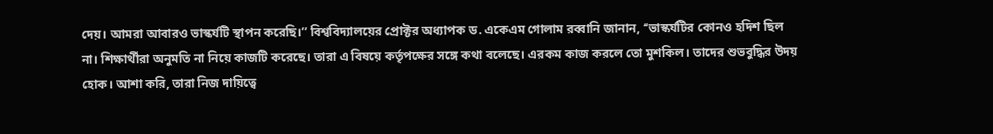দেয়। আমরা আবারও ভাস্কর্যটি স্থাপন করেছি।’’ বিশ্ববিদ্যালয়ের প্রোক্টর অধ্যাপক ড. একেএম গোলাম রব্বানি জানান, ‘‘ভাস্কর্যটির কোনও হদিশ ছিল না। শিক্ষার্থীরা অনুমতি না নিয়ে কাজটি করেছে। তারা এ বিষয়ে কর্তৃপক্ষের সঙ্গে কথা বলেছে। এরকম কাজ করলে তো মুশকিল। তাদের শুভবুদ্ধির উদয় হোক। আশা করি, তারা নিজ দায়িত্বে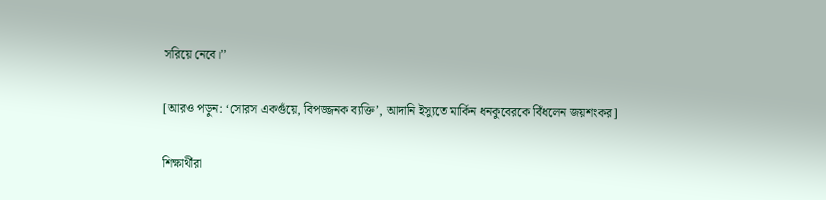সরিয়ে নেবে।’’

[আরও পড়ুন: ‘সোরস একগুঁয়ে, বিপজ্জনক ব্যক্তি’, আদানি ইস্যুতে মার্কিন ধনকুবেরকে বিঁধলেন জয়শংকর]

শিক্ষার্থীরা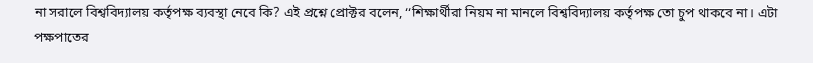না সরালে বিশ্ববিদ্যালয় কর্তৃপক্ষ ব্যবস্থা নেবে কি? এই প্রশ্নে প্রোক্টর বলেন, ‘‘শিক্ষার্থীরা নিয়ম না মানলে বিশ্ববিদ্যালয় কর্তৃপক্ষ তো চুপ থাকবে না। এটা পক্ষপাতের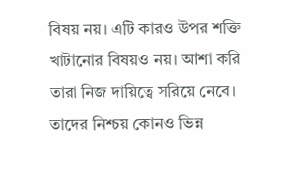বিষয় নয়। এটি কারও উপর শক্তি খাটানোর বিষয়ও নয়। আশা করি তারা নিজ দায়িত্বে সরিয়ে নেবে। তাদের নিশ্চয় কোনও ভিন্ন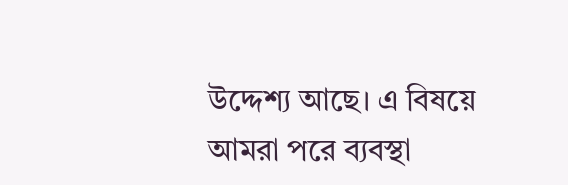উদ্দেশ্য আছে। এ বিষয়ে আমরা পরে ব্যবস্থা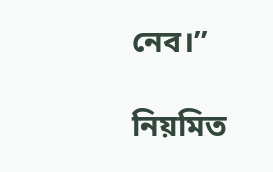নেব।’’

নিয়মিত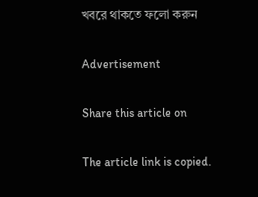খবরে থাকতে ফলো করুন

Advertisement

Share this article on

The article link is copied.